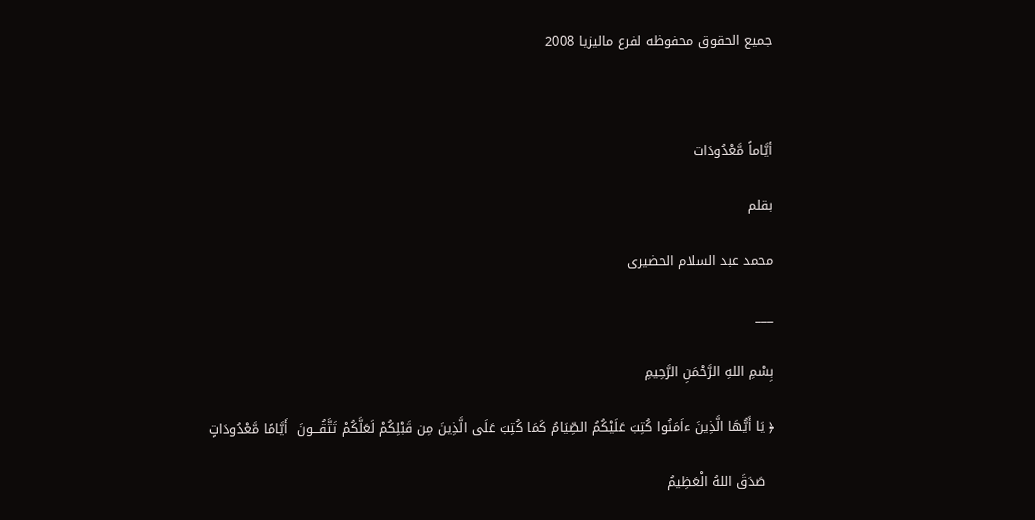جميع الحقوق محفوظه لفرع ماليزيا 2008



أيَّاماً مَّعْدُودَات

بقلم

محمد عبد السلام الحضيرى

___

بِسْمِ اللهِ الرَّحْمَنِ الرَّحِيمِ

﴿ يَا أَيُّهَا الَّذِينَ ءاَمَنُوا كُتِبَ عَلَيْكُمُ الصِّيَامُ كَمَا كُتِبَ عَلَى الَّذِينَ مِن قَبْلِكُمْ لَعَلَّكُمْ تَتَّقُـــونَ  أَيَّامًا مَّعْدُودَاتٍ

  صَدَقَ اللهُ الْعَظِيمُ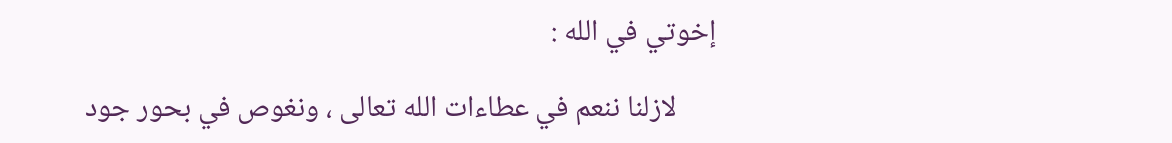إخوتي في الله :

      لازلنا ننعم في عطاءات الله تعالى ، ونغوص في بحور جود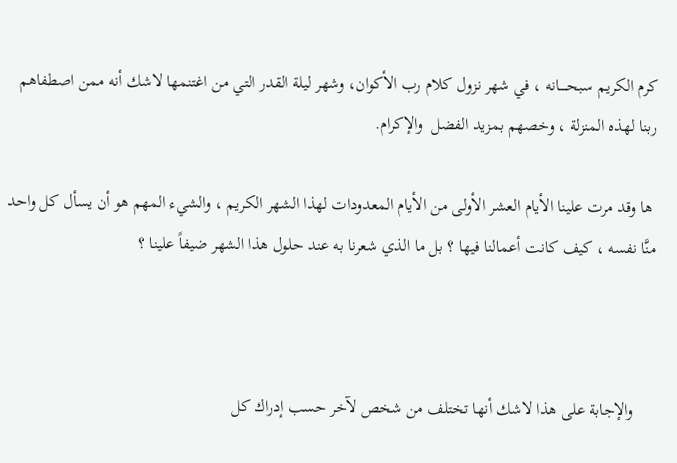كرم الكريم سبحـــــانه ، في شهر نزول كلام رب الأكوان، وشهر ليلة القدر التي من اغتنمها لاشك أنه ممن اصطفاهم ربنا لهذه المنزلة ، وخصهم بمزيد الفضل  والإكرام.

 ها وقد مرت علينا الأيام العشر الأولى من الأيام المعدودات لهذا الشهر الكريم ، والشيء المهم هو أن يسأل كل واحد منَّا نفسه ، كيف كانت أعمالنا فيها ؟ بل ما الذي شعرنا به عند حلول هذا الشهر ضيفاً علينا ؟



     والإجابة على هذا لاشك أنها تختلف من شخص لآخر حسب إدراك كل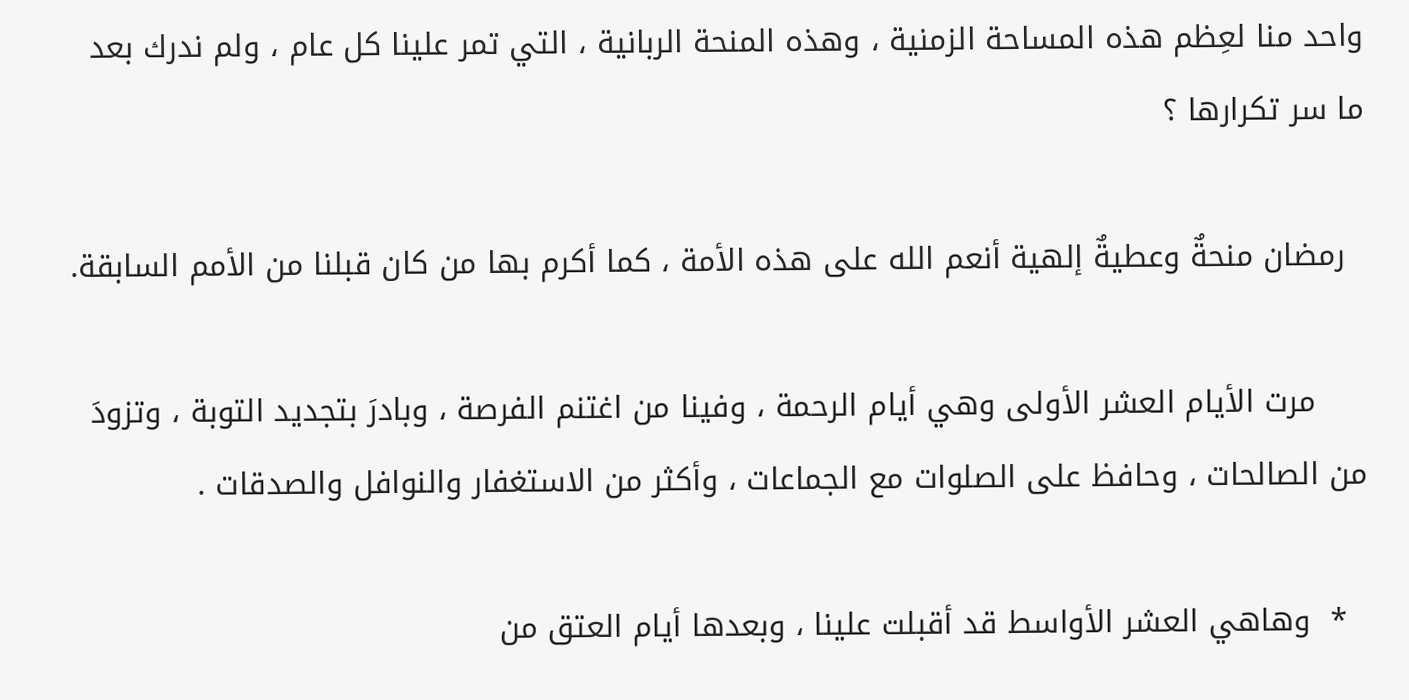واحد منا لعِظم هذه المساحة الزمنية ، وهذه المنحة الربانية ، التي تمر علينا كل عام ، ولم ندرك بعد ما سر تكرارها ؟

  رمضان منحةٌ وعطيةٌ إلهية أنعم الله على هذه الأمة ، كما أكرم بها من كان قبلنا من الأمم السابقة.

     مرت الأيام العشر الأولى وهي أيام الرحمة ، وفينا من اغتنم الفرصة ، وبادرَ بتجديد التوبة ، وتزودَ من الصالحات ، وحافظ على الصلوات مع الجماعات ، وأكثر من الاستغفار والنوافل والصدقات .

  *  وهاهي العشر الأواسط قد أقبلت علينا ، وبعدها أيام العتق من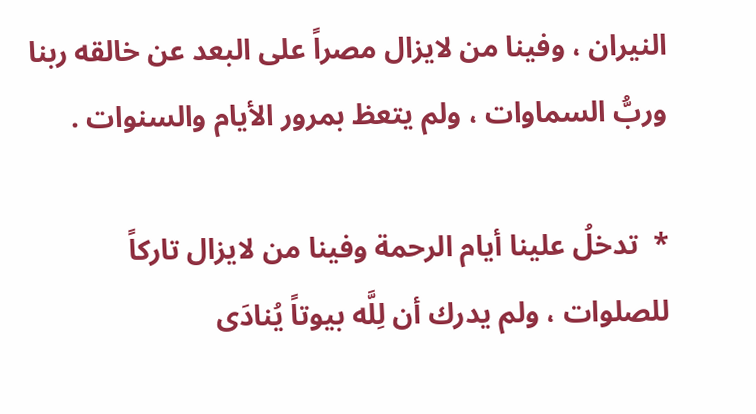النيران ، وفينا من لايزال مصراً على البعد عن خالقه ربنا وربُّ السماوات ، ولم يتعظ بمرور الأيام والسنوات .

*  تدخلُ علينا أيام الرحمة وفينا من لايزال تاركاً للصلوات ، ولم يدرك أن لِلَّه بيوتاً يُنادَى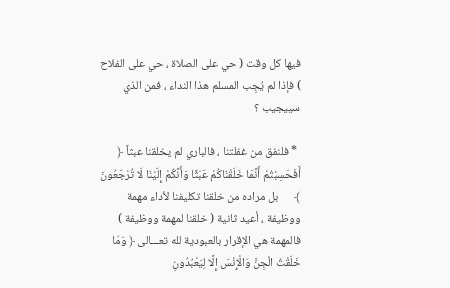فيها كل وقت ( حي على الصلاة ، حي على الفلاح ) فإذا لم يُجِب المسلم هذا النداء ، فمن الذي سييجيب ؟

 * فلنفق من غفلتنا ، فالباري لم يخلقنا عبثاً ﴿ أَفَحَسِبْتُمْ أَنَّمَا خَلَقْنَاكُمْ عَبَثًا وَأَنَّكُمْ إِلَيْنَا لَا تُرْجَعُونَ ﴾      بل مراده من خلقنا تكليفنا لأداء مهمة ووظيفة ، أعيد ثانية ( خلقنا لمهمة ووظيفة ) فالمهمة هي الإقرار بالعبودية لله تعـــالى ﴿ وَمَا خَلَقْتُ الْجِنَّ وَالْإِنْسَ إِلَّا لِيَعْبُدُونِ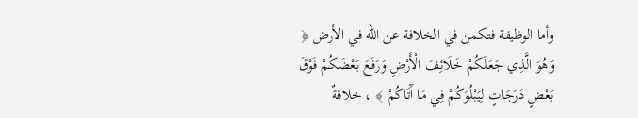وأما الوظيفة فتكمن في الخلافة عن الله في الأرض ﴿ وَهُوَ الَّذِي جَعَلَكُمْ خَلَائِفَ الْأَرْضِ وَرَفَعَ بَعْضَكُمْ فَوْقَ بَعْضٍ دَرَجَاتٍ لِيَبْلُوَكُمْ فِي مَا آَتَاكُمْ ﴾ ، خلافةٌ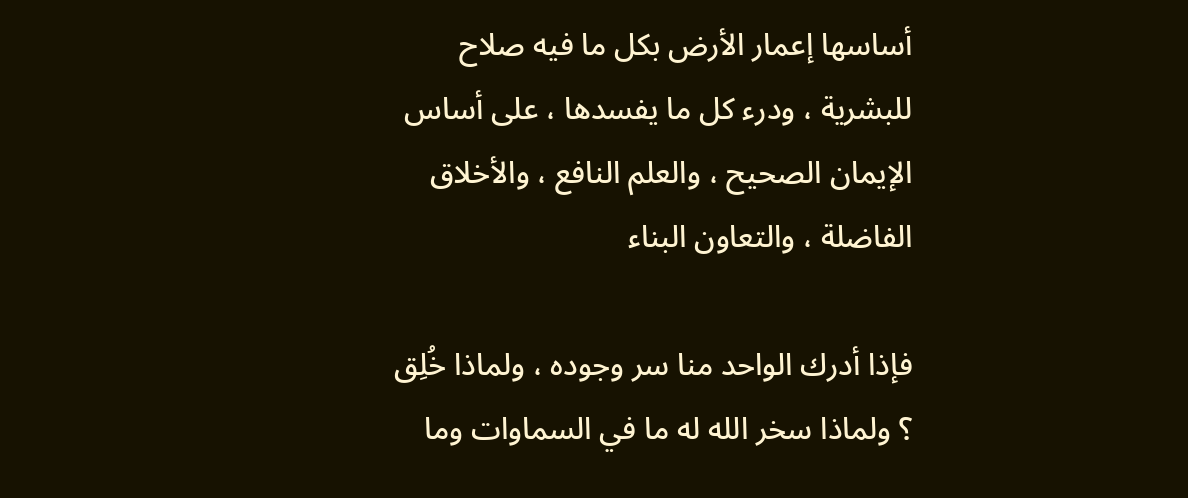أساسها إعمار الأرض بكل ما فيه صلاح للبشرية ، ودرء كل ما يفسدها ، على أساس الإيمان الصحيح ، والعلم النافع ، والأخلاق الفاضلة ، والتعاون البناء

فإذا أدرك الواحد منا سر وجوده ، ولماذا خُلِق ؟ ولماذا سخر الله له ما في السماوات وما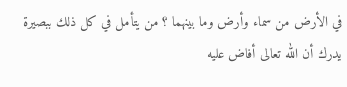في الأرض من سماء وأرض وما بينهما ؟ من يتأمل في كل ذلك ببصيرة يدرك أن الله تعالى أفاض عليه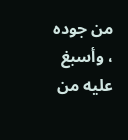من جوده ، وأسبغ عليه من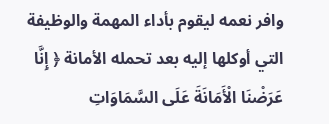وافر نعمه ليقوم بأداء المهمة والوظيفة التي أوكلها إليه بعد تحمله الأمانة ﴿ إِنَّا عَرَضْنَا الْأَمَانَةَ عَلَى السَّمَاوَاتِ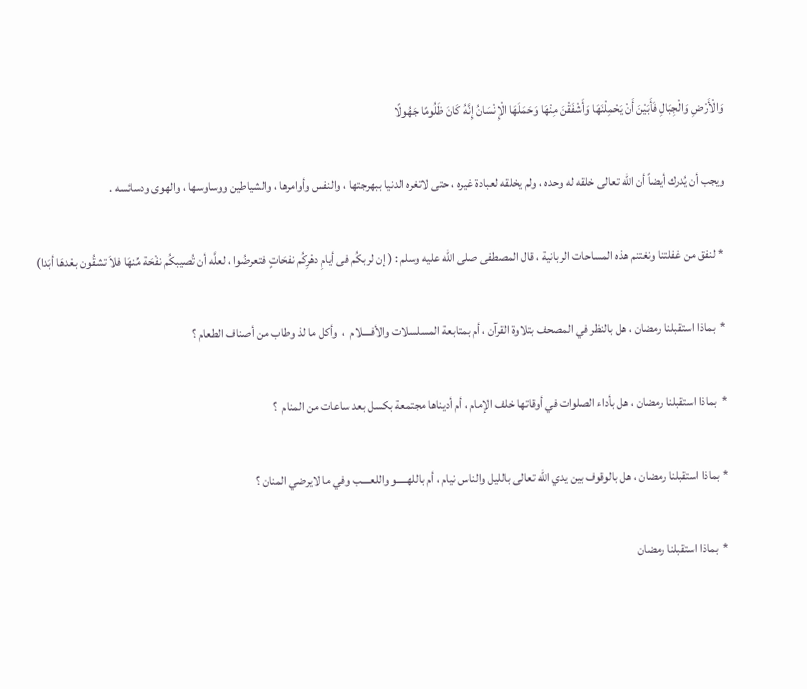وَالْأَرْضِ وَالْجِبَالِ فَأَبَيْنَ أَنْ يَحْمِلْنَهَا وَأَشْفَقْنَ مِنْهَا وَحَمَلَهَا الْإِنْسَانُ إِنَّهُ كَانَ ظَلُومًا جَهُولًا

ويجب أن يُدرك أيضاً أن الله تعالى خلقه له وحده ، ولم يخلقه لعبادة غيره ، حتى لاتغره الدنيا ببهرجتها ، والنفس وأوامرها ، والشياطين ووساوسها ، والهوى ودسائسه .

 * لنفق من غفلتنا ونغتنم هذه المساحات الربانية ، قال المصطفى صلى الله عليه وسلم : ( إن لربكُم فى أيامِ دهْرِكُم نفحَاتٍ فتعرضُوا ، لعلَّه أن تُصيبكُم نفْحَة مِّنهَا فلاَ تشقُون بعْدهَا أبَدا)

*  بماذا استقبلنا رمضان ، هل بالنظر في المصحف بتلاوة القرآن ، أم بمتابعة المسلسلات والأفــــلام  ،  وأكل ما لذ وطاب من أصناف الطعام ؟

*  بماذا استقبلنا رمضان ، هل بأداء الصلوات في أوقاتها خلف الإمام ، أم أديناها مجتمعة بكسل بعد ساعات من المنام  ؟

* بماذا استقبلنا رمضان ، هل بالوقوف بين يدي الله تعالى بالليل والناس نيام ، أم باللهـــــو واللعــــب وفي ما لايرضي المنان ؟

*  بماذا استقبلنا رمضان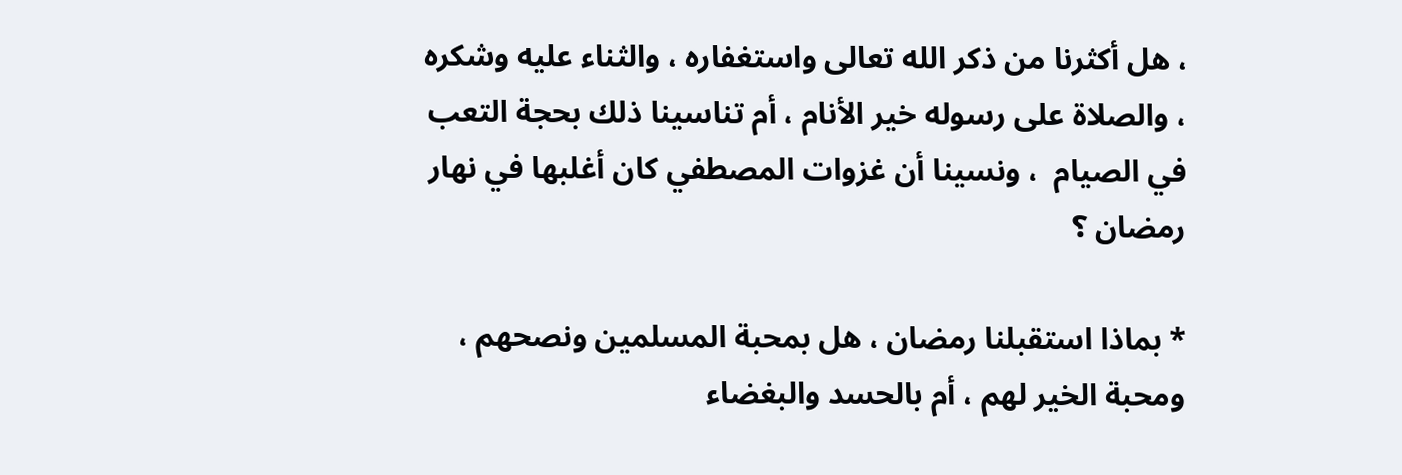، هل أكثرنا من ذكر الله تعالى واستغفاره ، والثناء عليه وشكره ، والصلاة على رسوله خير الأنام ، أم تناسينا ذلك بحجة التعب في الصيام  ، ونسينا أن غزوات المصطفي كان أغلبها في نهار رمضان ؟

* بماذا استقبلنا رمضان ، هل بمحبة المسلمين ونصحهم ، ومحبة الخير لهم ، أم بالحسد والبغضاء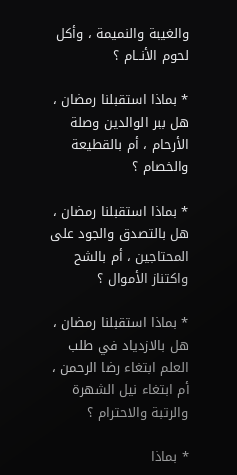والغيبة والنميمة ، وأكل لحوم الأنــام ؟

* بماذا استقبلنا رمضان ، هل ببر الوالدين وصلة الأرحام ، أم بالقطيعة والخصام ؟

* بماذا استقبلنا رمضان ، هل بالتصدق والجود على المحتاجين ، أم بالشح واكتناز الأموال ؟

* بماذا استقبلنا رمضان ، هل بالازدياد في طلب العلم ابتغاء رضا الرحمن ، أم ابتغاء نيل الشهرة والرتبة والاحترام ؟

* بماذا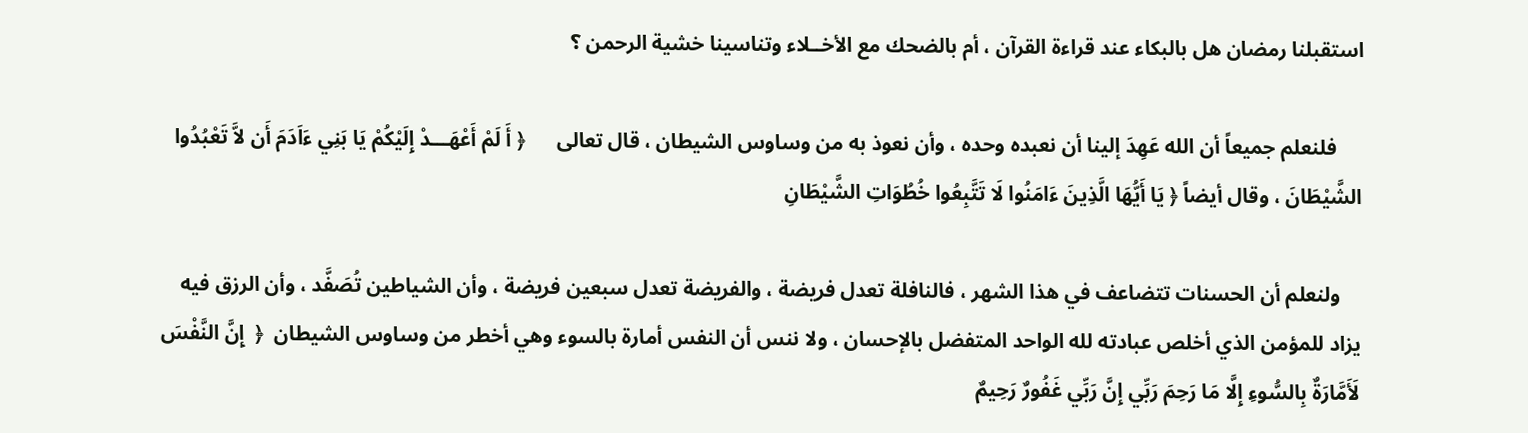استقبلنا رمضان هل بالبكاء عند قراءة القرآن ، أم بالضحك مع الأخــلاء وتناسينا خشية الرحمن ؟

     فلنعلم جميعاً أن الله عَهِدَ إلينا أن نعبده وحده ، وأن نعوذ به من وساوس الشيطان ، قال تعالى      ﴿ أَ لَمْ أَعْهَـــدْ إِلَيْكُمْ يَا بَنِي ءَاَدَمَ أَن لاَّ تَعْبُدُوا الشَّيْطَانَ ، وقال أيضاً ﴿ يَا أَيُّهَا الَّذِينَ ءَامَنُوا لَا تَتَّبِعُوا خُطُوَاتِ الشَّيْطَانِ

    ولنعلم أن الحسنات تتضاعف في هذا الشهر ، فالنافلة تعدل فريضة ، والفريضة تعدل سبعين فريضة ، وأن الشياطين تُصَفَّد ، وأن الرزق فيه يزاد للمؤمن الذي أخلص عبادته لله الواحد المتفضل بالإحسان ، ولا ننس أن النفس أمارة بالسوء وهي أخطر من وساوس الشيطان  ﴿  إِنَّ النَّفْسَ لَأَمَّارَةٌ بِالسُّوءِ إِلَّا مَا رَحِمَ رَبِّي إِنَّ رَبِّي غَفُورٌ رَحِيمٌ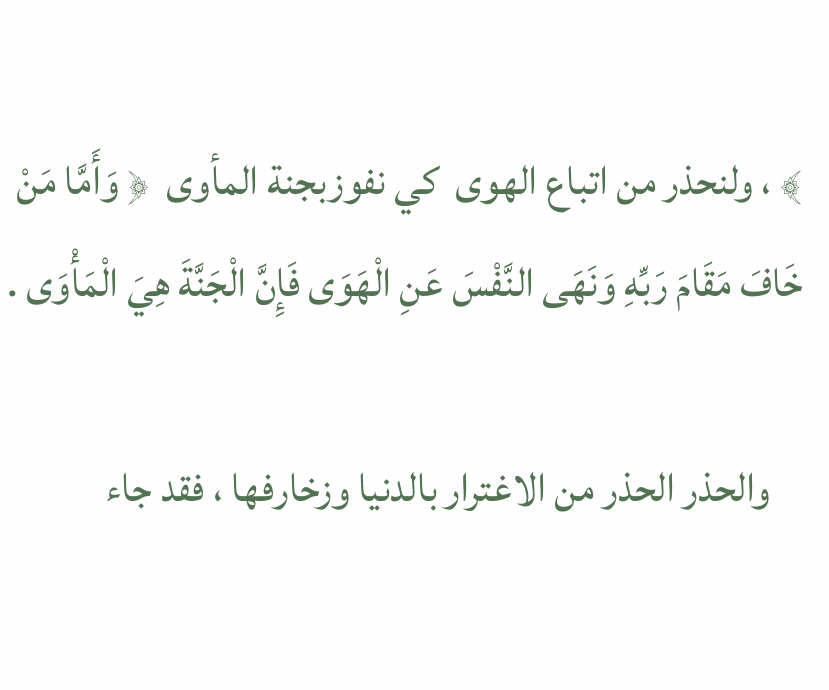﴾ ، ولنحذر من اتباع الهوى  كي نفوزبجنة المأوى  ﴿ وَأَمَّا مَنْ خَافَ مَقَامَ رَبِّهِ وَنَهَى النَّفْسَ عَنِ الْهَوَى فَإِنَّ الْجَنَّةَ هِيَ الْمَأْوَى .

    والحذر الحذر من الاغترار بالدنيا وزخارفها ، فقد جاء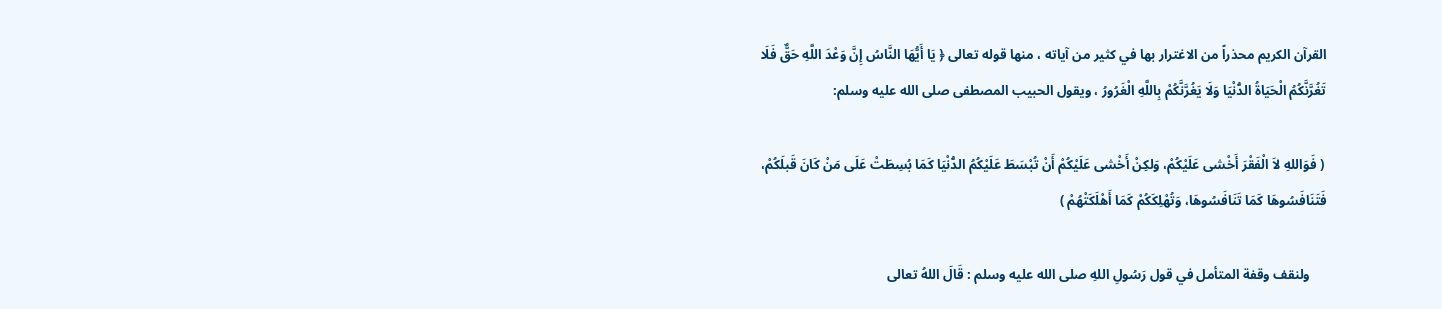القرآن الكريم محذراً من الاغترار بها في كثير من آياته ، منها قوله تعالى ﴿ يَا أَيُّهَا النَّاسُ إِنَّ وَعْدَ اللَّهِ حَقٌّ فَلَا تَغُرَّنَّكُمُ الْحَيَاةُ الدُّنْيَا وَلَا يَغُرَّنَّكُمْ بِاللَّهِ الْغَرُورُ ، ويقول الحبيب المصطفى صلى الله عليه وسلم:

 ( فَوَاللهِ لاَ الْفَقْرَ أَخْشى عَلَيْكُمْ، وَلكِنْ أَخْشى عَلَيْكُمْ أَنْ تُبْسَطَ عَلَيْكُمُ الدُّنْيَا كَمَا بُسِطَتْ عَلَى مَنْ كَانَ قَبلَكُمْ، فَتَنَافَسُوهَا كَمَا تَنَافَسُوهَا، وَتُهْلِكَكُمْ كَمَا أَهْلَكَتْهُمْ )

     ولنقف وقفة المتأمل في قول رَسُولِ اللهِ صلى الله عليه وسلم : قَالَ اللهُ تعالى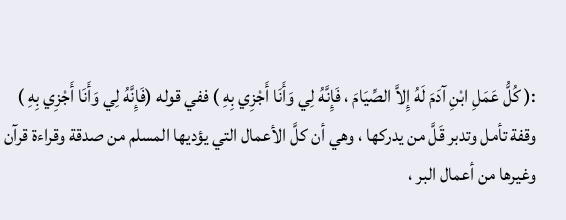:( كُلُّ عَمَلِ ابْنِ آدَمَ لَهُ إِلاَّ الصِّيَامَ ، فَإِنَّهُ لِي وَأَنَا أَجْزِي بِهِ ) ففي قوله (فَإِنَّهُ لِي وَأَنَا أَجْزِي بِهِ ) وقفة تأمل وتدبر قَلَّ من يدركها ، وهي أن كلَّ الأعمال التي يؤديها المسلم من صدقة وقراءة قرآن وغيرها من أعمال البر ،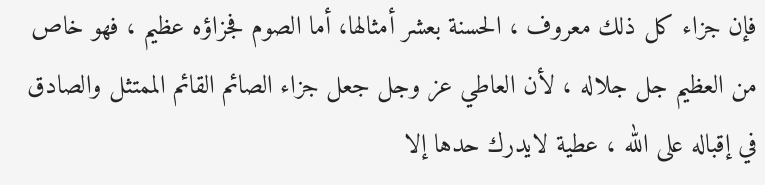فإن جزاء كل ذلك معروف ، الحسنة بعشر أمثالها، أما الصوم فجزاؤه عظيم ، فهو خاص من العظيم جل جلاله ، لأن العاطي عز وجل جعل جزاء الصائم القائم الممتثل والصادق في إقباله على الله ، عطية لايدرك حدها إلا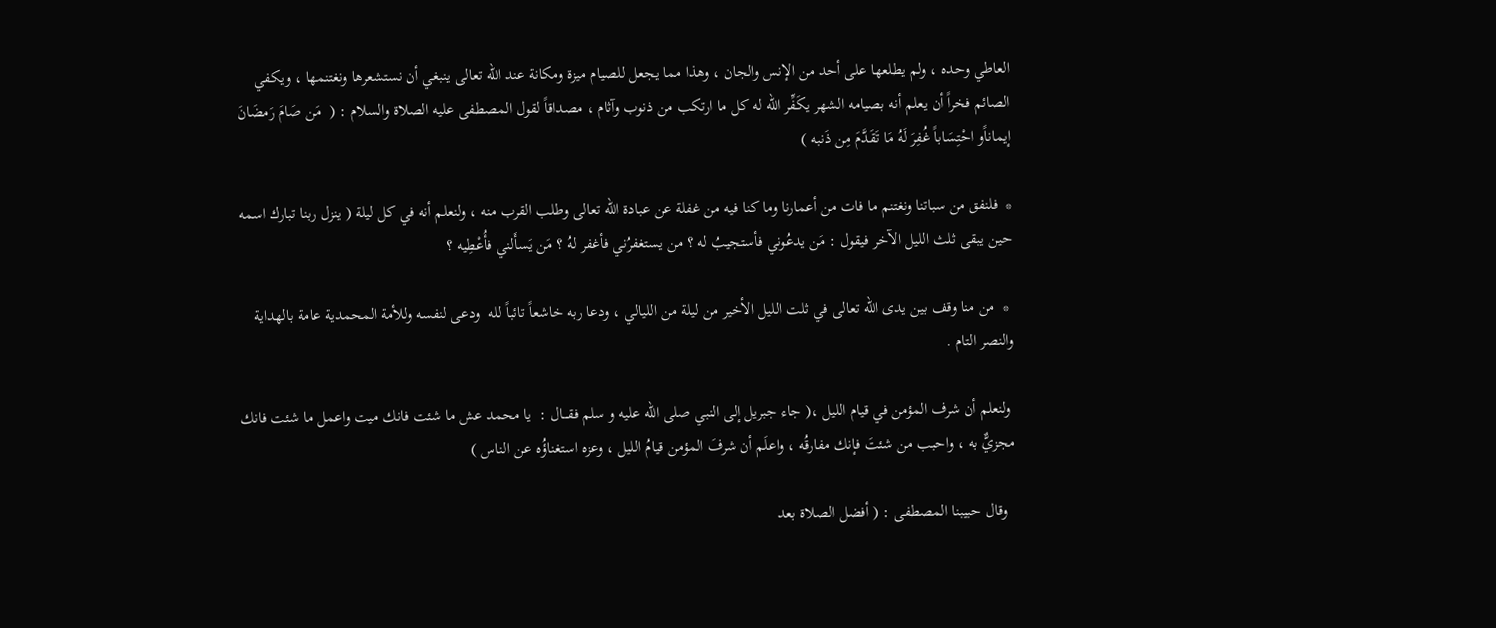العاطي وحده ، ولم يطلعها على أحد من الإنس والجان ، وهذا مما يجعل للصيام ميزة ومكانة عند الله تعالى ينبغي أن نستشعرها ونغتنمها ، ويكفي الصائم فخراً أن يعلم أنه بصيامه الشهر يكَفِّر الله له كل ما ارتكب من ذنوب وآثام ، مصداقاً لقول المصطفى عليه الصلاة والسلام : (  مَن صَامَ رَمضَانَ إيماناًو احْتِسَاباً غُفِرَ لَهُ مَا تَقَدَّمَ مِن ذَنبه )

*  فلنفق من سباتنا ونغتنم ما فات من أعمارنا وما كنا فيه من غفلة عن عبادة الله تعالى وطلب القرب منه ، ولنعلم أنه في كل ليلة ( ينزل ربنا تبارك اسمه حين يبقى ثلث الليل الآخر فيقول : مَن يدعُوني فأستجيبُ له ؟ من يستغفرُني فأغفر لهُ ؟ مَن يَسأَلني فأُعْطِيه ؟

 *  من منا وقف بين يدى الله تعالى في ثلت الليل الأخير من ليلة من الليالي ، ودعا ربه خاشعاً تائباً لله  ودعى لنفسه وللأمة المحمدية عامة بالهداية والنصر التام .

 ولنعلم أن شرف المؤمن في قيام الليل ،( جاء جبريل إلى النبي صلى الله عليه و سلم فقـــال :  يا محمد عش ما شئت فانك ميت واعمل ما شئت فانك مجزيٌّ به ، واحبب من شئتَ فإنك مفارقُه ، واعلَم أن شرفَ المؤمن قيامُ الليل ، وعزه استغناؤُه عن الناس )

  وقال حبيبنا المصطفى : ( أفضل الصلاة بعد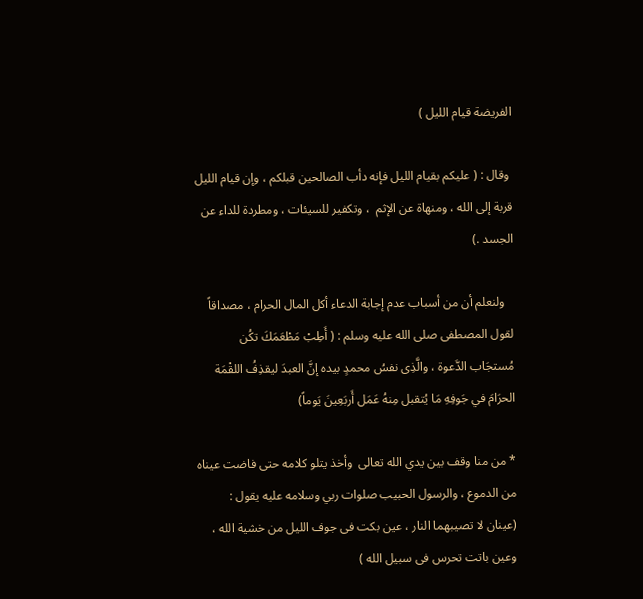الفريضة قيام الليل )

 وقال : ( عليكم بقيام الليل فإنه دأب الصالحين قبلكم ، وإن قيام الليل قربة إلى الله ، ومنهاة عن الإثم  ، وتكفير للسيئات ، ومطردة للداء عن الجسد .)

   ولنعلم أن من أسباب عدم إجابة الدعاء أكل المال الحرام ، مصداقاً لقول المصطفى صلى الله عليه وسلم : ( أَطِبْ مَطْعَمَكَ تكُن مُستجَاب الدَّعوة ، والَّذِى نفسُ محمدٍ بيده إنَّ العبدَ ليقذِفُ اللقْمَة الحرَامَ في جَوفِهِ مَا يُتقبل مِنهُ عَمَل أَربَعِينَ يَوماً)

* من منا وقف بين يدي الله تعالى  وأخذ يتلو كلامه حتى فاضت عيناه من الدموع ، والرسول الحبيب صلوات ربي وسلامه عليه يقول : (عينان لا تصيبهما النار ، عين بكت فى جوف الليل من خشية الله ، وعين باتت تحرس فى سبيل الله )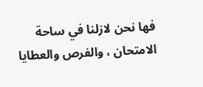فها نحن لازلنا في ساحة الامتحان ، والفرص والعطايا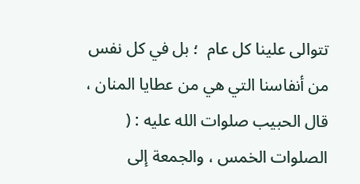تتوالى علينا كل عام  ؛ بل في كل نفس من أنفاسنا التي هي من عطايا المنان ، قال الحبيب صلوات الله عليه : (  الصلوات الخمس ، والجمعة إلى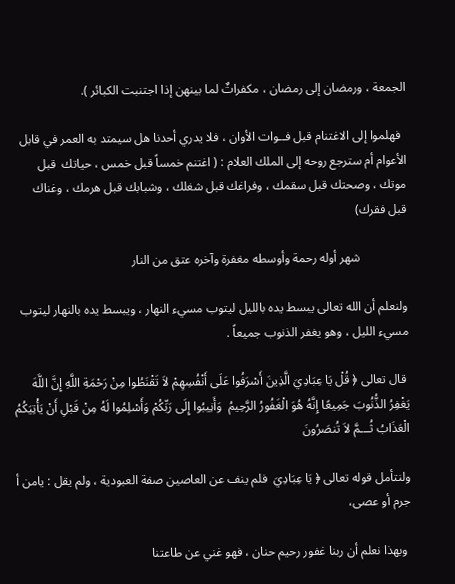الجمعة ، ورمضان إلى رمضان ، مكفراتٌ لما بينهن إذا اجتنبت الكبائر ).

  فهلموا إلى الاغتنام قبل فــوات الأوان ، فلا يدري أحدنا هل سيمتد به العمر في قابل الأعوام أم سترجع روحه إلى الملك العلام : ( اغتنم خمساً قبل خمس ، حياتك  قبل موتك ، وصحتك قبل سقمك ، وفراغك قبل شغلك ، وشبابك قبل هرمك ، وغناك قبل فقرك)

               شهر أوله رحمة وأوسطه مغفرة وآخره عتق من النار

ولنعلم أن الله تعالى يبسط يده بالليل ليتوب مسيء النهار ، ويبسط يده بالنهار ليتوب مسيء الليل ، وهو يغفر الذنوب جميعاً .

 قال تعالى ﴿ قُلْ يَا عِبَادِيَ الَّذِينَ أَسْرَفُوا عَلَى أَنْفُسِهِمْ لاَ تَقْنَطُوا مِنْ رَحْمَةِ اللَّهِ إِنَّ اللَّهَ يَغْفِرُ الذُّنُوبَ جَمِيعًا إِنَّهُ هُوَ الْغَفُورُ الرَّحِيمُ  وَأَنِيبُوا إِلَى رَبِّكُمْ وَأَسْلِمُوا لَهُ مِنْ قَبْلِ أَنْ يَأْتِيَكُمُ الْعَذَابُ ثُـــمَّ لاَ تُنصَرُونَ

ولنتأمل قوله تعالى ﴿ يَا عِبَادِيَ  فلم ينف عن العاصين صفة العبودية ، ولم يقل : يامن أ جرم أو عصى،

 وبهذا نعلم أن ربنا غفور رحيم حنان ، فهو غني عن طاعتنا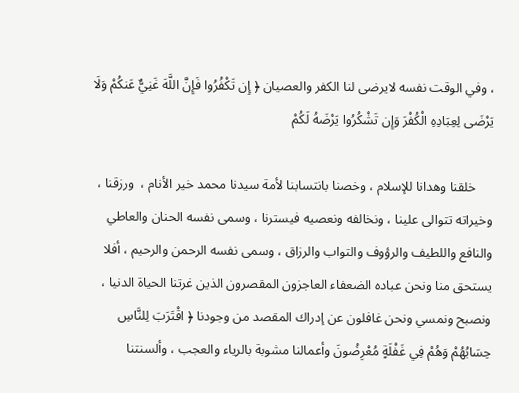، وفي الوقت نفسه لايرضى لنا الكفر والعصيان ﴿ إِن تَكْفُرُوا فَإِنَّ اللَّهَ غَنِيٌّ عَنكُمْ وَلَا يَرْضَى لِعِبَادِهِ الْكُفْرَ وَإِن تَشْكُرُوا يَرْضَهُ لَكُمْ

     خلقنا وهدانا للإسلام ، وخصنا بانتسابنا لأمة سيدنا محمد خير الأنام ،  ورزقنا ، وخيراته تتوالى علينا ، ونخالفه ونعصيه فيسترنا ، وسمى نفسه الحنان والعاطي والنافع واللطيف والرؤوف والتواب والرزاق ، وسمى نفسه الرحمن والرحيم ، أفلا يستحق منا ونحن عباده الضعفاء العاجزون المقصرون الذين غرتنا الحياة الدنيا ، ونصبح ونمسي ونحن غافلون عن إدراك المقصد من وجودنا ﴿ اقْتَرَبَ لِلنَّاسِ حِسَابُهُمْ وَهُمْ فِي غَفْلَةٍ مُعْرِضُونَ وأعمالنا مشوبة بالرياء والعجب ، وألسنتنا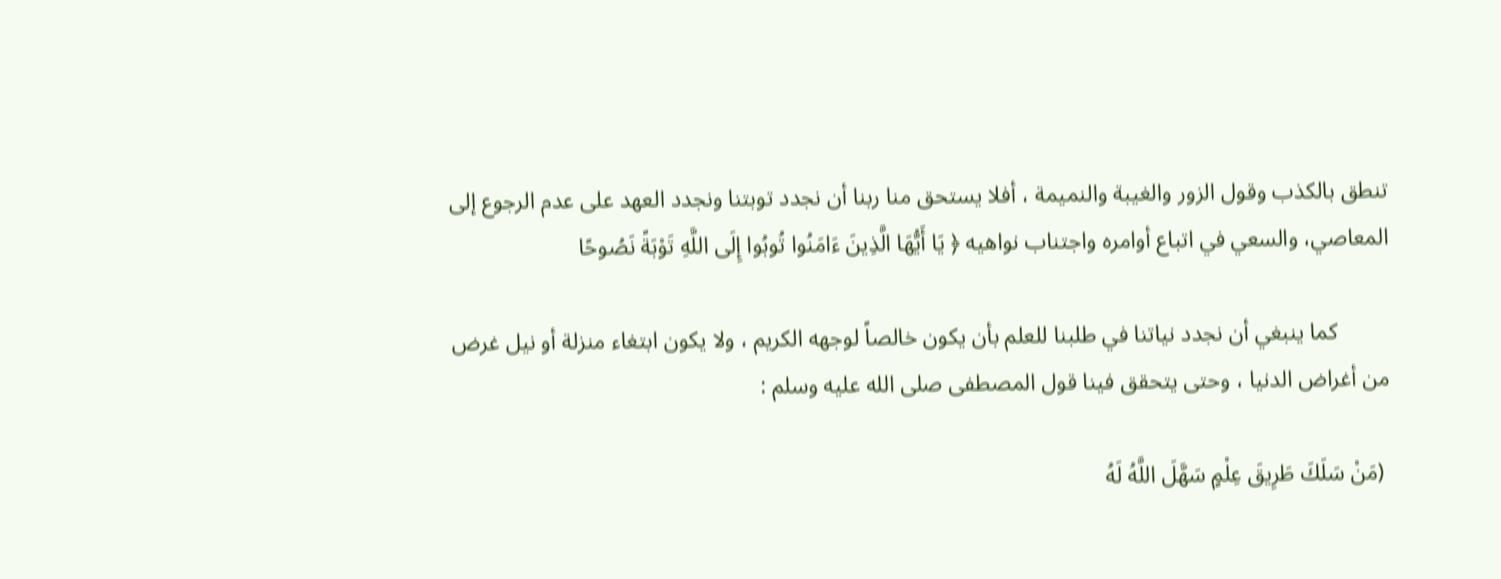تنطق بالكذب وقول الزور والغيبة والنميمة ، أفلا يستحق منا ربنا أن نجدد توبتنا ونجدد العهد على عدم الرجوع إلى المعاصي، والسعي في اتباع أوامره واجتناب نواهيه ﴿ يَا أَيُّهَا الَّذِينَ ءَامَنُوا تُوبُوا إِلَى اللَّهِ تَوْبَةً نَصُوحًا

         كما ينبغي أن نجدد نياتنا في طلبنا للعلم بأن يكون خالصاً لوجهه الكريم ، ولا يكون ابتغاء منزلة أو نيل غرض من أغراض الدنيا ، وحتى يتحقق فينا قول المصطفى صلى الله عليه وسلم :

 (مَنْ سَلَكَ طَرِيقَ عِلْمٍ سَهَّلَ اللَّهُ لَهُ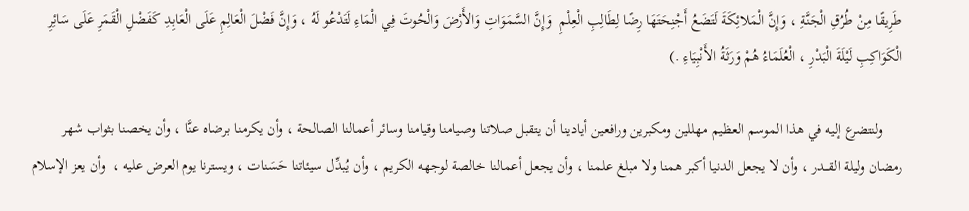طَرِيقًا مِنْ طُرُقِ الْجَنَّةِ ، وَإِنَّ الْمَلائِكَةَ لَتَضَعُ أَجْنِحَتَهَا رِضًا لِطَالِبِ الْعِلْمِ  وَإِنَّ السَّمَوَاتِ وَالأَرْضَ وَالْحُوتَ فِي الْمَاءِ لَتَدْعُو لَهُ ، وَإِنَّ فَضْلَ الْعَالِمِ عَلَى الْعَابِدِ كَفَضْلِ الْقَمَرِ عَلَى سَائِرِ الْكَوَاكِبِ لَيْلَةَ الْبَدْرِ ، الْعُلَمَاءُ هُمْ وَرَثَةُ الأَنْبِيَاءِ .)

     ولنتضرع إليه في هذا الموسم العظيم مهللين ومكبرين ورافعين أيادينا أن يتقبل صلاتنا وصيامنا وقيامنا وسائر أعمالنا الصالحة ، وأن يكرمنا برضاه عنَّا ، وأن يخصنا بثواب شهر رمضان وليلة القـــدر ، وأن لا يجعل الدنيا أكبر همنا ولا مبلغ علمنا ، وأن يجعل أعمالنا خالصة لوجهه الكريم ، وأن يُبدِّل سيئاتنا حَسَنات ، ويسترنا يوم العرض عليه ،  وأن يعز الإسلام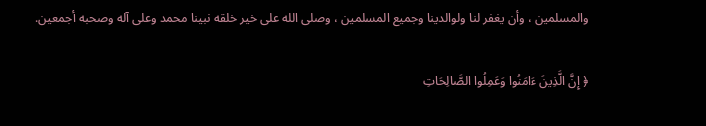والمسلمين ، وأن يغفر لنا ولوالدينا وجميع المسلمين ، وصلى الله على خير خلقه نبينا محمد وعلى آله وصحبه أجمعين.

﴿ إِنَّ الَّذِينَ ءَامَنُوا وَعَمِلُوا الصَّالِحَاتِ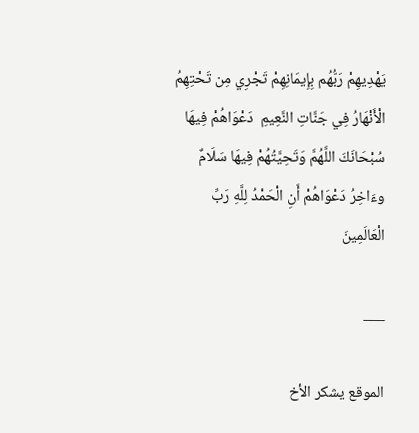يَهْدِيهِمْ رَبُّهُم بِإِيمَانِهِمْ تَجْرِي مِن تَحْتِهِمُ الْأَنْهَارُ فِي جَنَّاتِ النَّعِيمِ  دَعْوَاهُمْ فِيهَا سُبْحَانَكَ اللَّهُمَّ وَتَحِيَّتُهُمْ فِيهَا سَلَامٌ وءَاخِرُ دَعْوَاهُمْ أَنِ الْحَمْدُ لِلَّهِ رَبِّ الْعَالَمِينَ

___

الموقع يشكر الأخ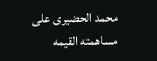محمد الحضيرى على مساهمته القيمه